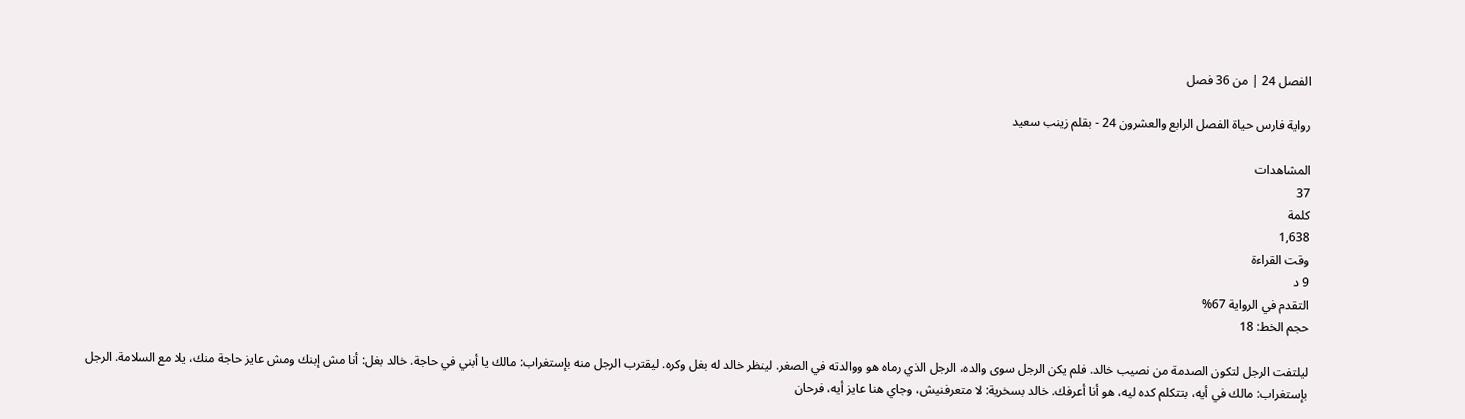الفصل 24 | من 36 فصل

رواية فارس حياة الفصل الرابع والعشرون 24 - بقلم زينب سعيد

المشاهدات
37
كلمة
1,638
وقت القراءة
9 د
التقدم في الرواية 67%
حجم الخط: 18

ليلتفت الرجل لتكون الصدمة من نصيب خالد. فلم يكن الرجل سوى والده، الرجل الذي رماه هو ووالدته في الصغر. لينظر خالد له بغل وكره. ليقترب الرجل منه بإستغراب: مالك يا أبني في حاجة. خالد بغل: أنا مش إبنك ومش عايز حاجة منك، يلا مع السلامة. الرجل بإستغراب: مالك في أيه، بتتكلم كده ليه، هو أنا أعرفك. خالد بسخرية: لا متعرفنيش، وجاي هنا عايز أيه، فرحان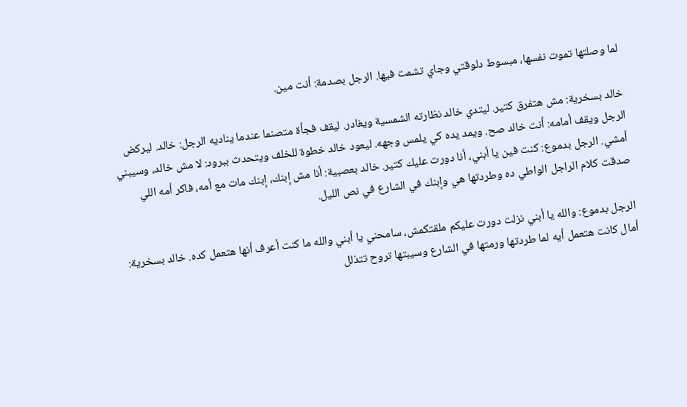لما وصلتها تموت نفسها، مبسوط دلوقتي وجاي تشمت فيها. الرجل بصدمة: أنت مين.

خالد بسخرية: مش هتفرق كتير. ليتدي خالد نظارته الشمسية ويغادر. ليقف فجأة متصنما عندما يناديه الرجل: خالد. ليركض الرجل ويقف أمامه: أنت خالد صح. ويمد يده كي يلمس وجهه. ليعود خالد خطوة للخلف ويتحدث ببرود: لا مش خالد، وسيبني أمشي. الرجل بدموع: كنت فين يا أبني، أنا دورت عليك كتير. خالد بعصبية: أنا مش إبنك، إبنك مات مع أمه، فاكر أمه اللي صدقت كلام الراجل الواطي ده وطردتها هي وإبنك في الشارع في نص الليل.

الرجل بدموع: والله يا أبني نزلت دورت عليكم ملقتكمش، سامحني يا أبني والله ما كنت أعرف أنها هتعمل كده. خالد بسخرية: أمال كانت هتعمل أيه لما طردتها ورمتها في الشارع وسيبتها تروح تتذلل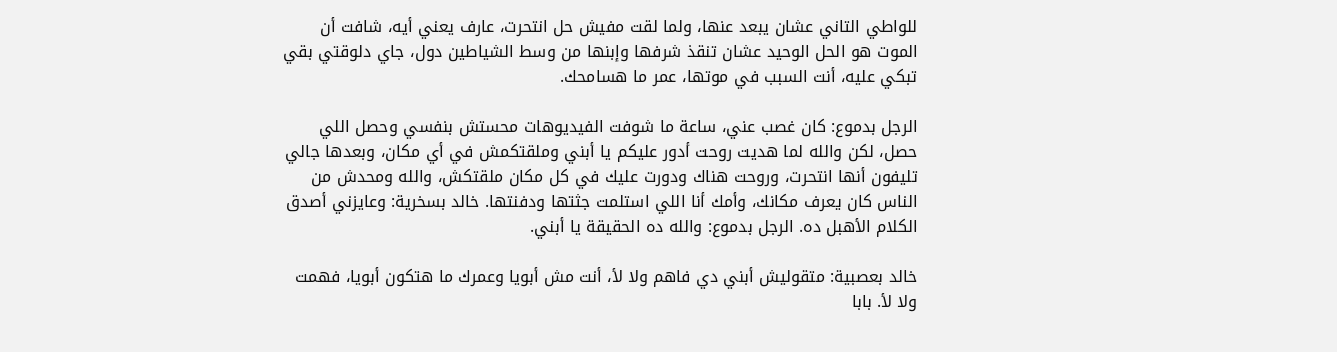للواطي التاني عشان يبعد عنها، ولما لقت مفيش حل انتحرت، عارف يعني أيه، شافت أن الموت هو الحل الوحيد عشان تنقذ شرفها وإبنها من وسط الشياطين دول، جاي دلوقتي بقي تبكي عليه، أنت السبب في موتها، عمر ما هسامحك.

الرجل بدموع: كان غصب عني، ساعة ما شوفت الفيديوهات محستش بنفسي وحصل اللي حصل، لكن والله لما هديت روحت أدور عليكم يا أبني وملقتكمش في أي مكان، وبعدها جالي تليفون أنها انتحرت، وروحت هناك ودورت عليك في كل مكان ملقتكش، والله ومحدش من الناس كان يعرف مكانك، وأمك أنا اللي استلمت جثتها ودفنتها. خالد بسخرية: وعايزني أصدق الكلام الأهبل ده. الرجل بدموع: والله ده الحقيقة يا أبني.

خالد بعصبية: متقوليش أبني دي فاهم ولا لأ، أنت مش أبويا وعمرك ما هتكون أبويا، فهمت ولا لأ. بابا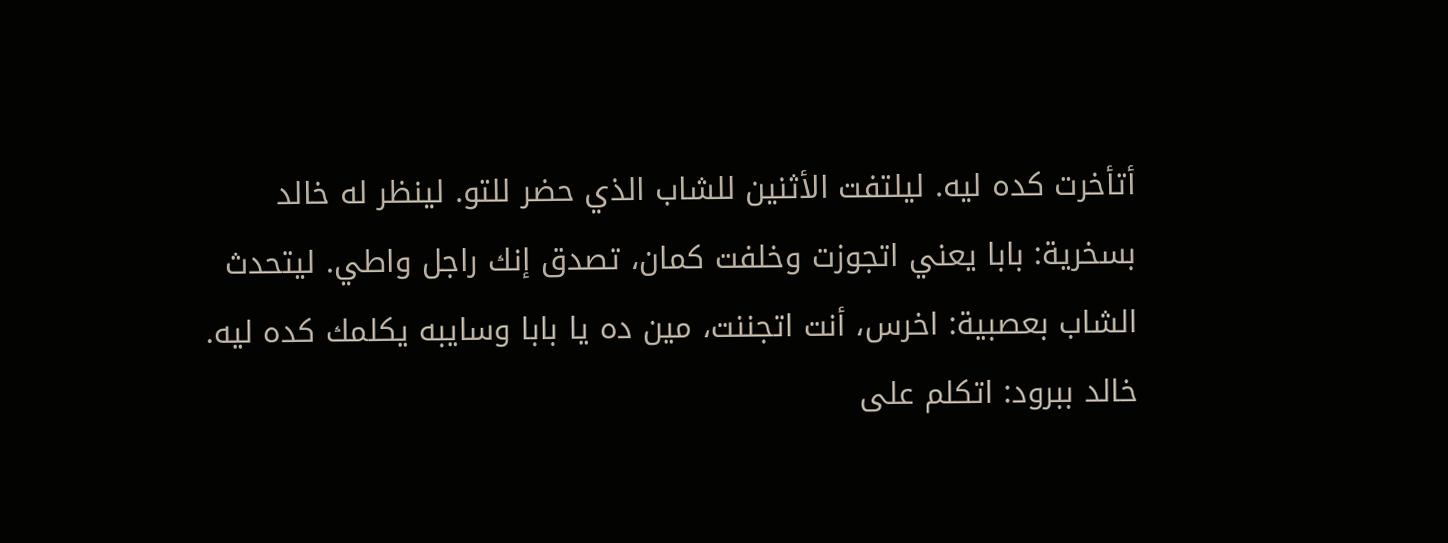أتأخرت كده ليه. ليلتفت الأثنين للشاب الذي حضر للتو. لينظر له خالد بسخرية: بابا يعني اتجوزت وخلفت كمان، تصدق إنك راجل واطي. ليتحدث الشاب بعصبية: اخرس، أنت اتجننت، مين ده يا بابا وسايبه يكلمك كده ليه. خالد ببرود: اتكلم على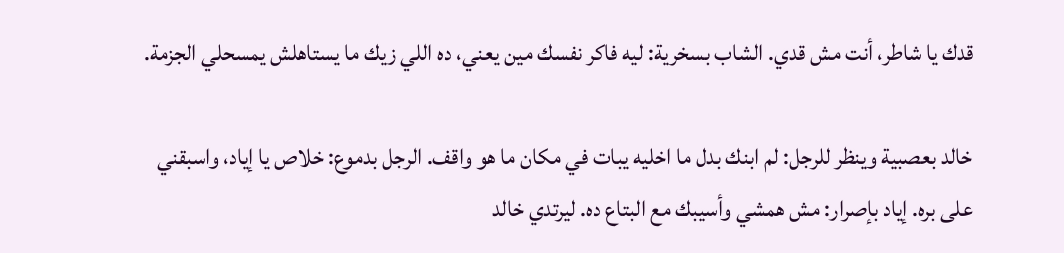قدك يا شاطر، أنت مش قدي. الشاب بسخرية: ليه فاكر نفسك مين يعني، ده اللي زيك ما يستاهلش يمسحلي الجزمة.

خالد بعصبية وينظر للرجل: لم ابنك بدل ما اخليه يبات في مكان ما هو واقف. الرجل بدموع: خلاص يا إياد، واسبقني على بره. إياد بإصرار: مش همشي وأسيبك مع البتاع ده. ليرتدي خالد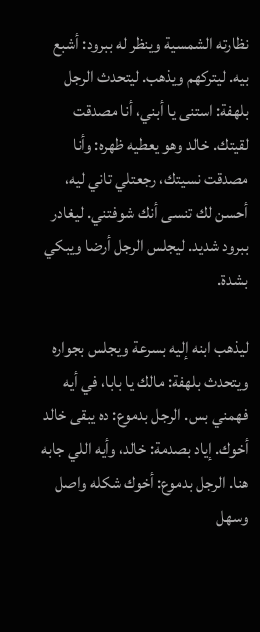نظارته الشمسية وينظر له ببرود: أشبع بيه. ليتركهم ويذهب. ليتحدث الرجل بلهفة: استنى يا أبني، أنا مصدقت لقيتك. خالد وهو يعطيه ظهره: وأنا مصدقت نسيتك، رجعتلي تاني ليه، أحسن لك تنسى أنك شوفتني. ليغادر ببرود شديد. ليجلس الرجل أرضا ويبكي بشدة.

ليذهب ابنه إليه بسرعة ويجلس بجواره ويتحدث بلهفة: مالك يا بابا، في أيه فهمني بس. الرجل بدموع: ده يبقى خالد أخوك. إياد بصدمة: خالد، وأيه اللي جابه هنا. الرجل بدموع: أخوك شكله واصل وسهل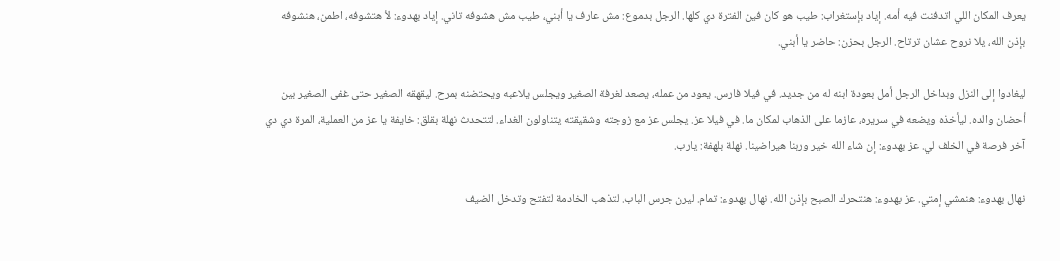يعرف المكان اللي اتدفنت فيه أمه. إياد بإستغراب: طيب هو كان فين الفترة دي كلها. الرجل بدموع: مش عارف يا أبني، طيب مش هشوفه تاني. إياد بهدوء: لأ هتشوفه، اطمن، هنشوفه بإذن الله، يلا نروح عشان ترتاح. الرجل بحزن: حاضر يا أبني.

ليغادوا إلى النزل وبداخل الرجل أمل بعودة ابنه له من جديد. في فيلا فارس. يعود من عمله، يصعد لغرفة الصغير ويجلس يلاعبه ويحتضنه بمرح. ليقهقه الصغير حتى غفى الصغير بين أحضان والده. ليأخذه ويضعه في سريره، عازما على الذهاب لمكان ما. في فيلا عز. يجلس عز مع زوجته وشقيقته يتناولون الغداء. لتتحدث نهلة بقلق: خايفة يا عز من العملية، المرة دي دي آخر فرصة في الخلف لي. عز بهدوء: إن شاء الله خير وربنا هيراضينا. نهلة بلهفة: يارب.

نهال بهدوء: هنمشي إمتي. عز بهدوء: هنتحرك الصبح بإذن الله. نهال بهدوء: تمام. ليرن جرس الباب. لتذهب الخادمة لتفتح وتدخل الضيف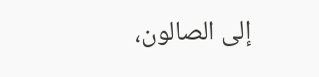إلى الصالون،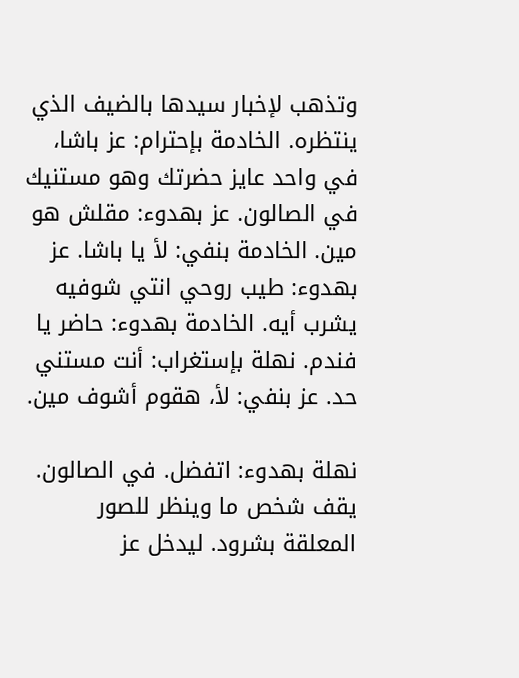وتذهب لإخبار سيدها بالضيف الذي ينتظره. الخادمة بإحترام: عز باشا، في واحد عايز حضرتك وهو مستنيك في الصالون. عز بهدوء: مقلش هو مين. الخادمة بنفي: لأ يا باشا. عز بهدوء: طيب روحي انتي شوفيه يشرب أيه. الخادمة بهدوء: حاضر يا فندم. نهلة بإستغراب: أنت مستني حد. عز بنفي: لأ، هقوم أشوف مين.

نهلة بهدوء: اتفضل. في الصالون. يقف شخص ما وينظر للصور المعلقة بشرود. ليدخل عز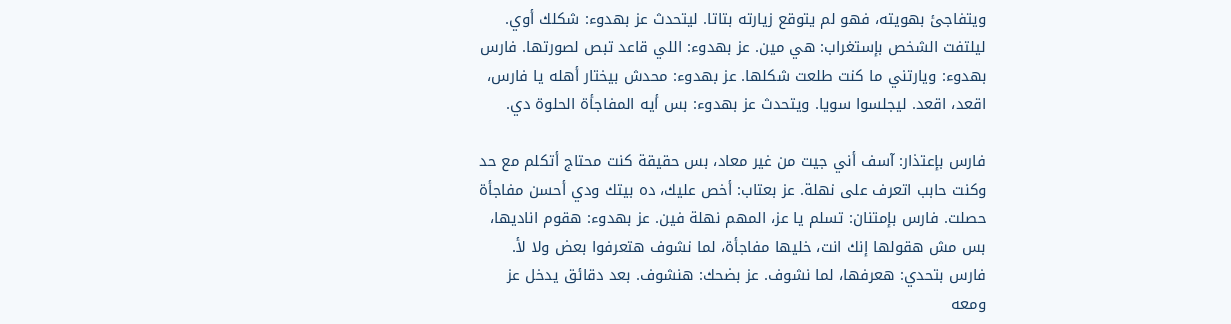ويتفاجئ بهويته، فهو لم يتوقع زيارته بتاتا. ليتحدث عز بهدوء: شكلك أوي. ليلتفت الشخص بإستغراب: هي مين. عز بهدوء: اللي قاعد تبص لصورتها. فارس بهدوء: ويارتني ما كنت طلعت شكلها. عز بهدوء: محدش بيختار أهله يا فارس، اقعد، اقعد. ليجلسوا سويا. ويتحدث عز بهدوء: بس أيه المفاجأة الحلوة دي.

فارس بإعتذار: آسف أني جيت من غير معاد، بس حقيقة كنت محتاج أتكلم مع حد وكنت حابب اتعرف على نهلة. عز بعتاب: أخص عليك، ده بيتك ودي أحسن مفاجأة حصلت. فارس بإمتنان: تسلم يا عز، المهم نهلة فين. عز بهدوء: هقوم اناديها، بس مش هقولها إنك انت، خليها مفاجأة، لما نشوف هتعرفوا بعض ولا لأ. فارس بتحدي: هعرفها، لما نشوف. عز بضحك: هنشوف. بعد دقائق يدخل عز ومعه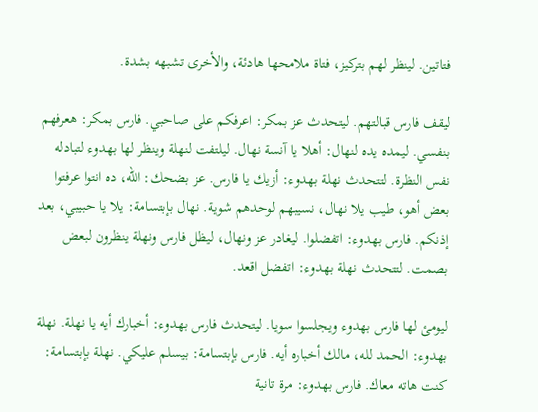فتاتين. لينظر لهم بتركيز، فتاة ملامحها هادئة، والأخرى تشبهه بشدة.

ليقف فارس قبالتهم. ليتحدث عز بمكر: اعرفكم على صاحبي. فارس بمكر: هعرفهم بنفسي. ليمده يده لنهال: أهلا يا آنسة نهال. ليلتفت لنهلة وينظر لها بهدوء لتبادله نفس النظرة. لتتحدث نهلة بهدوء: أزيك يا فارس. عز بضحك: الله، ده انتوا عرفتوا بعض أهو، طيب يلا نهال، نسيبهم لوحدهم شوية. نهال بإبتسامة: يلا يا حبيبي، بعد إذنكم. فارس بهدوء: اتفضلوا. ليغادر عز ونهال، ليظل فارس ونهلة ينظرون لبعض بصمت. لتتحدث نهلة بهدوء: اتفضل اقعد.

ليومئ لها فارس بهدوء ويجلسوا سويا. ليتحدث فارس بهدوء: أخبارك أيه يا نهلة. نهلة بهدوء: الحمد لله، مالك أخباره أيه. فارس بإبتسامة: بيسلم عليكي. نهلة بإبتسامة: كنت هاته معاك. فارس بهدوء: مرة تانية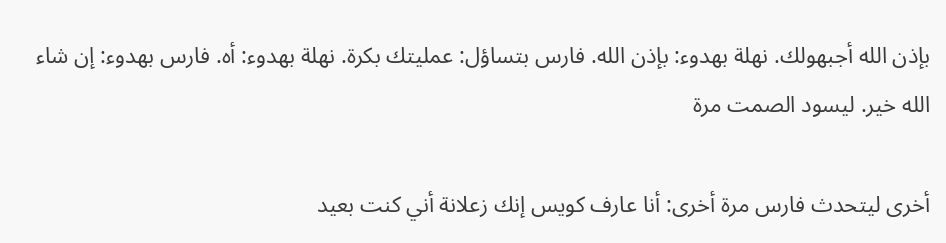بإذن الله أجبهولك. نهلة بهدوء: بإذن الله. فارس بتساؤل: عمليتك بكرة. نهلة بهدوء: أه. فارس بهدوء: إن شاء الله خير. ليسود الصمت مرة

أخرى ليتحدث فارس مرة أخرى: أنا عارف كويس إنك زعلانة أني كنت بعيد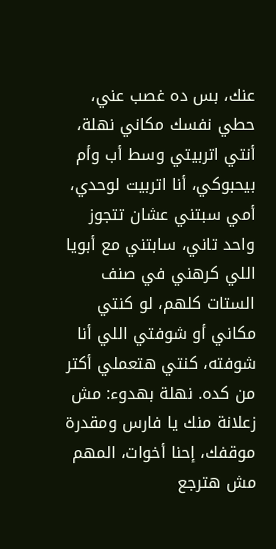عنك، بس ده غصب عني، حطي نفسك مكاني نهلة، أنتي اتربيتي وسط أب وأم بيحبوكي، أنا اتربيت لوحدي، أمي سبتني عشان تتجوز واحد تاني، سابتني مع أبويا اللي كرهني في صنف الستات كلهم، لو كنتي مكاني أو شوفتي اللي أنا شوفته، كنتي هتعملي أكتر من كده. نهلة بهدوء: مش زعلانة منك يا فارس ومقدرة موقفك، إحنا أخوات، المهم مش هترجع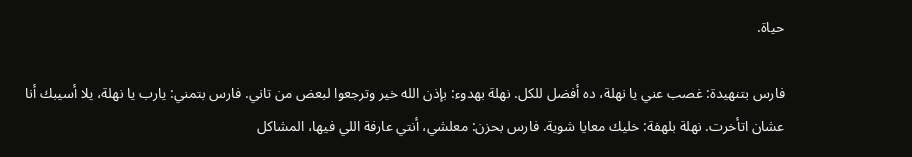حياة.

فارس بتنهيدة: غصب عني يا نهلة، ده أفضل للكل. نهلة بهدوء: بإذن الله خير وترجعوا لبعض من تاني. فارس بتمني: يارب يا نهلة، يلا أسيبك أنا عشان اتأخرت. نهلة بلهفة: خليك معايا شوية. فارس بحزن: معلشي، أنتي عارفة اللي فيها، المشاكل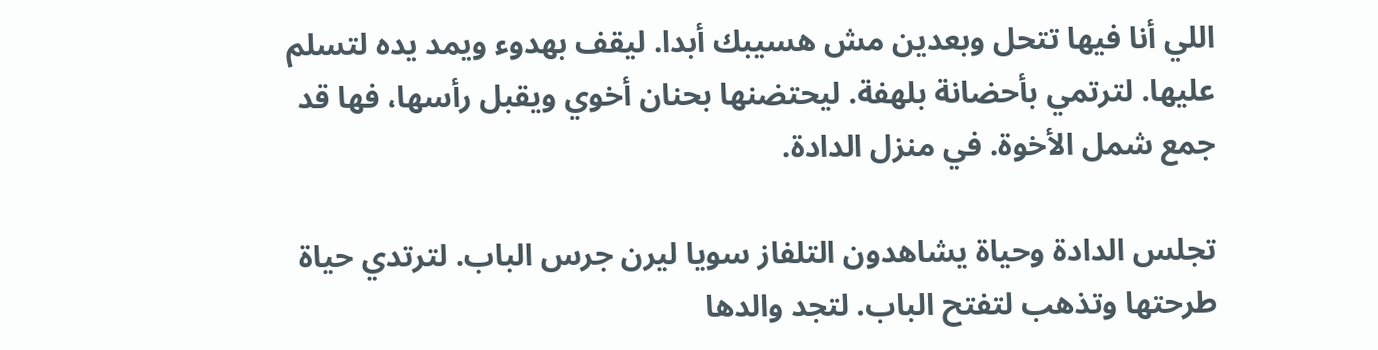اللي أنا فيها تتحل وبعدين مش هسيبك أبدا. ليقف بهدوء ويمد يده لتسلم عليها. لترتمي بأحضانة بلهفة. ليحتضنها بحنان أخوي ويقبل رأسها، فها قد جمع شمل الأخوة. في منزل الدادة.

تجلس الدادة وحياة يشاهدون التلفاز سويا ليرن جرس الباب. لترتدي حياة طرحتها وتذهب لتفتح الباب. لتجد والدها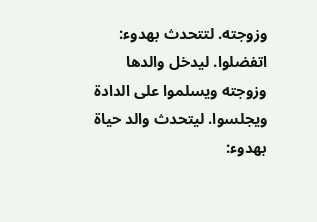وزوجته. لتتحدث بهدوء: اتفضلوا. ليدخل والدها وزوجته ويسلموا على الدادة ويجلسوا. ليتحدث والد حياة بهدوء: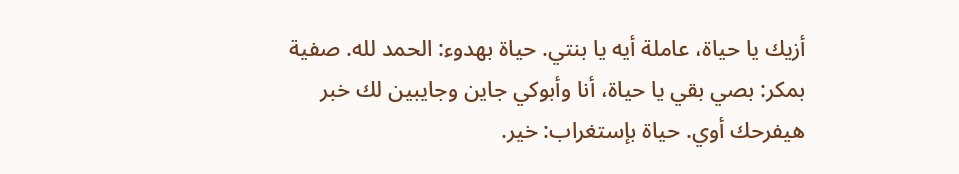أزيك يا حياة، عاملة أيه يا بنتي. حياة بهدوء: الحمد لله. صفية بمكر: بصي بقي يا حياة، أنا وأبوكي جاين وجايبين لك خبر هيفرحك أوي. حياة بإستغراب: خير.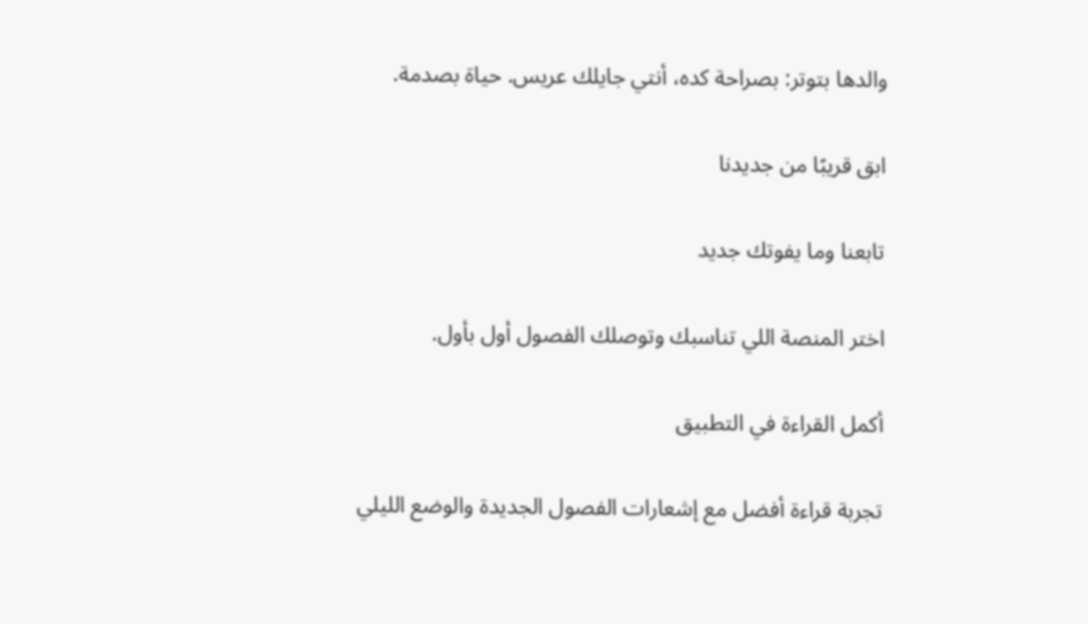والدها بتوتر: بصراحة كده، أنتي جايلك عريس. حياة بصدمة.

ابق قريبًا من جديدنا

تابعنا وما يفوتك جديد

اختر المنصة اللي تناسبك وتوصلك الفصول أول بأول.

أكمل القراءة في التطبيق

تجربة قراءة أفضل مع إشعارات الفصول الجديدة والوضع الليلي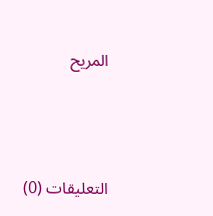المريح



التعليقات (0)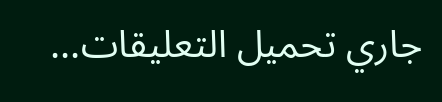جاري تحميل التعليقات...